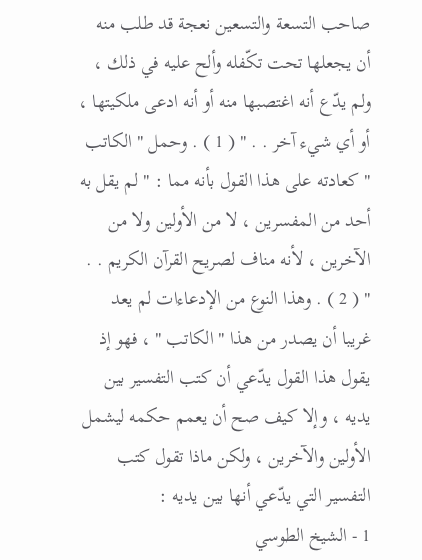صاحب التسعة والتسعين نعجة قد طلب منه أن يجعلها تحت تكّفله وألح عليه في ذلك ، ولم يدّع أنه اغتصبها منه أو أنه ادعى ملكيتها ، أو أي شيء آخر . . " ( 1 ) . وحمل " الكاتب " كعادته على هذا القول بأنه مما : " لم يقل به أحد من المفسرين ، لا من الأولين ولا من الآخرين ، لأنه مناف لصريح القرآن الكريم . . " ( 2 ) . وهذا النوع من الإدعاءات لم يعد غريبا أن يصدر من هذا " الكاتب " ، فهو إذ يقول هذا القول يدّعي أن كتب التفسير بين يديه ، وإلا كيف صح أن يعمم حكمه ليشمل الأولين والآخرين ، ولكن ماذا تقول كتب التفسير التي يدّعي أنها بين يديه :
1 - الشيخ الطوسي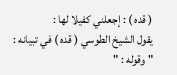( قده ) : إجعلني كفيلا لها :
يقول الشيخ الطوسي ( قده ) في تبيانه : " وقوله : "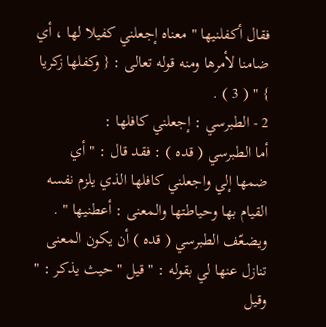فقال أكفلنيها " معناه إجعلني كفيلا لها ، أي ضامنا لأمرها ومنه قوله تعالى : { وكفلها زكريا } " ( 3 ) .
2 - الطبرسي : إجعلني كافلها :
أما الطبرسي ( قده ) : فقد قال : " أي ضمها إلي واجعلني كافلها الذي يلزم نفسه القيام بها وحياطتها والمعنى : أعطنيها " . ويضعّف الطبرسي ( قده ) أن يكون المعنى تنازل عنها لي بقوله : " قيل " حيث يذكر : " وقيل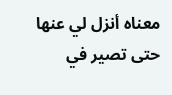معناه أنزل لي عنها حتى تصير في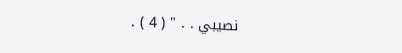نصيبي . . " ( 4 ) .